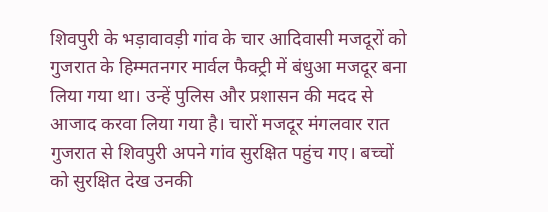शिवपुरी के भड़ावावड़ी गांव के चार आदिवासी मजदूरों को गुजरात के हिम्मतनगर मार्वल फैक्ट्री में बंधुआ मजदूर बना लिया गया था। उन्हें पुलिस और प्रशासन की मदद से आजाद करवा लिया गया है। चारों मजदूर मंगलवार रात गुजरात से शिवपुरी अपने गांव सुरक्षित पहुंच गए। बच्चों को सुरक्षित देख उनकी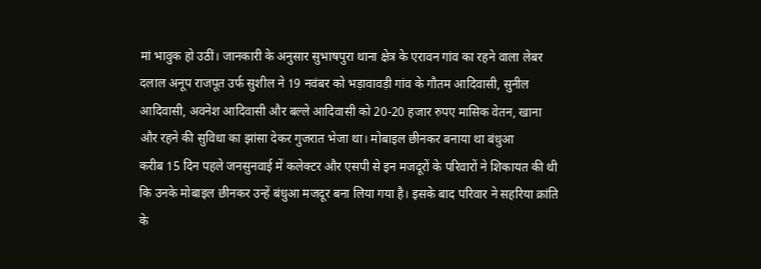मां भावुक हो उठीं। जानकारी के अनुसार सुभाषपुरा थाना क्षेत्र के एरावन गांव का रहने वाला लेबर दलाल अनूप राजपूत उर्फ सुशील ने 19 नवंबर को भड़ावावड़ी गांव के गौतम आदिवासी, सुनील आदिवासी, अवनेश आदिवासी और बल्ले आदिवासी को 20-20 हजार रुपए मासिक वेतन, खाना और रहने की सुविधा का झांसा देकर गुजरात भेजा था। मोबाइल छीनकर बनाया था बंधुआ
करीब 15 दिन पहले जनसुनवाई में कलेक्टर और एसपी से इन मजदूरों के परिवारों ने शिकायत की थी कि उनके मोबाइल छीनकर उन्हें बंधुआ मजदूर बना लिया गया है। इसके बाद परिवार ने सहरिया क्रांति के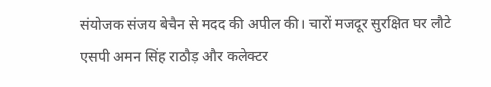संयोजक संजय बेचैन से मदद की अपील की। चारों मजदूर सुरक्षित घर लौटे
एसपी अमन सिंह राठौड़ और कलेक्टर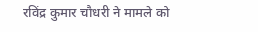रविंद्र कुमार चौधरी ने मामले को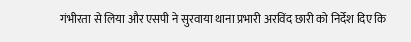गंभीरता से लिया और एसपी ने सुरवाया थाना प्रभारी अरविंद छारी को निर्देश दिए कि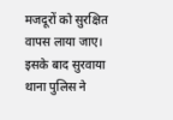मजदूरों को सुरक्षित वापस लाया जाए। इसके बाद सुरवाया थाना पुलिस ने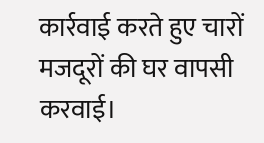कार्रवाई करते हुए चारों मजदूरों की घर वापसी करवाई।